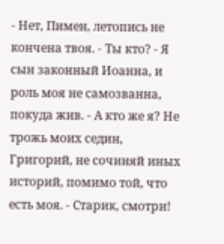- Нет, Пимен, летопись не кончена твоя. - Ты кто? - Я сын законный Иоанна, и роль моя не самозванна, покуда жив. - А кто же я? Не трожь моих седин, Григорий, не сочиняй иных историй, помимо той, что есть моя. - Старик, смотри!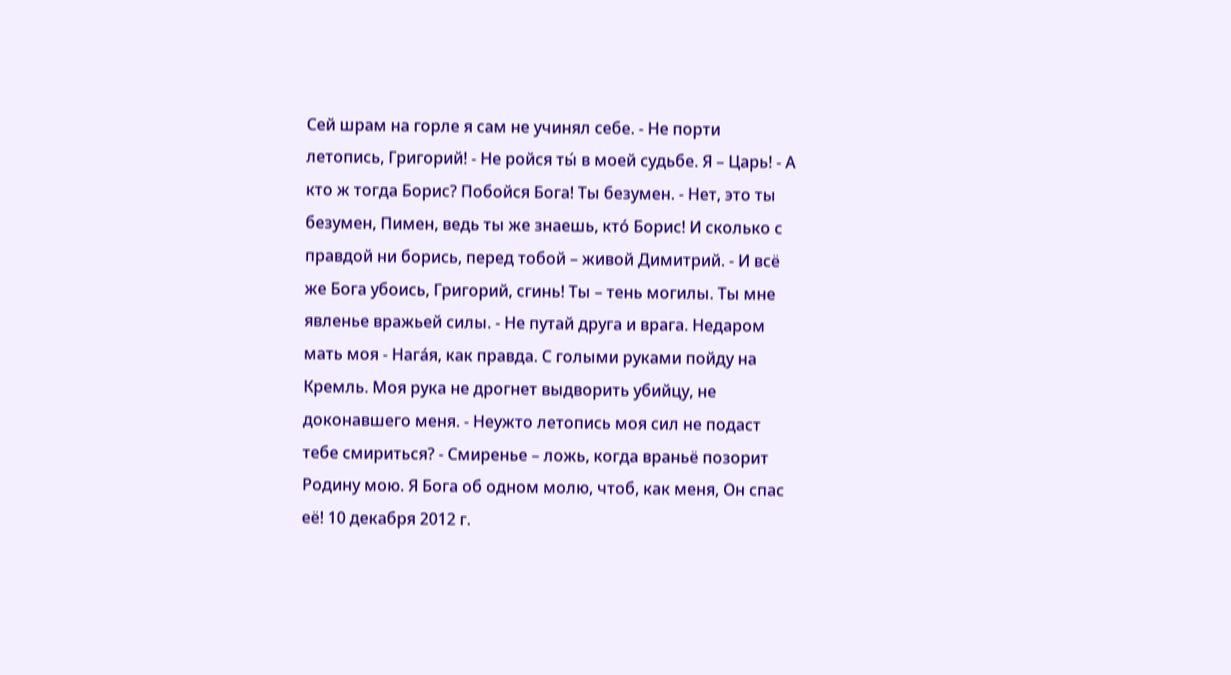Сей шрам на горле я сам не учинял себе. - Не порти летопись, Григорий! - Не ройся ты́ в моей судьбе. Я – Царь! - А кто ж тогда Борис? Побойся Бога! Ты безумен. - Нет, это ты безумен, Пимен, ведь ты же знаешь, кто́ Борис! И сколько с правдой ни борись, перед тобой – живой Димитрий. - И всё же Бога убоись, Григорий, сгинь! Ты – тень могилы. Ты мне явленье вражьей силы. - Не путай друга и врага. Недаром мать моя - Нага́я, как правда. С голыми руками пойду на Кремль. Моя рука не дрогнет выдворить убийцу, не доконавшего меня. - Неужто летопись моя сил не подаст тебе смириться? - Смиренье – ложь, когда враньё позорит Родину мою. Я Бога об одном молю, чтоб, как меня, Он спас её! 10 декабря 2012 г.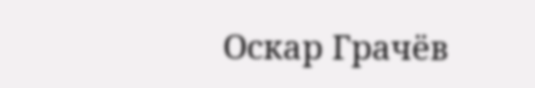Оскар Грачёв